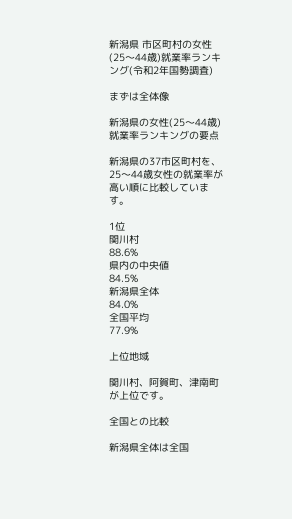新潟県 市区町村の女性(25〜44歳)就業率ランキング(令和2年国勢調査)

まずは全体像

新潟県の女性(25〜44歳)就業率ランキングの要点

新潟県の37市区町村を、25〜44歳女性の就業率が高い順に比較しています。

1位
関川村
88.6%
県内の中央値
84.5%
新潟県全体
84.0%
全国平均
77.9%

上位地域

関川村、阿賀町、津南町が上位です。

全国との比較

新潟県全体は全国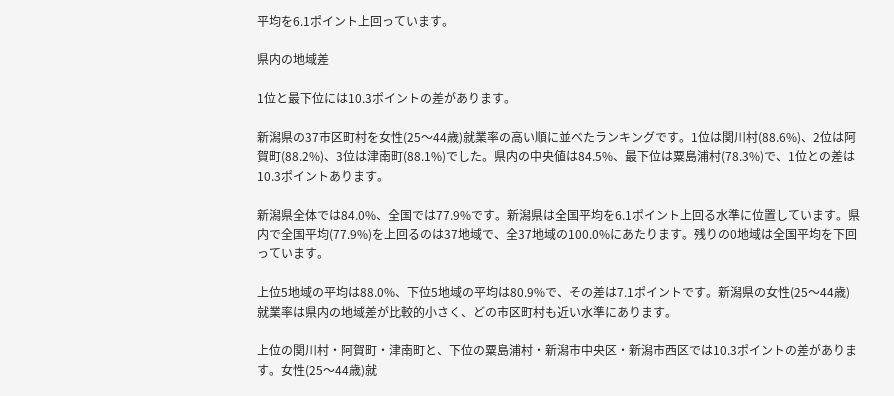平均を6.1ポイント上回っています。

県内の地域差

1位と最下位には10.3ポイントの差があります。

新潟県の37市区町村を女性(25〜44歳)就業率の高い順に並べたランキングです。1位は関川村(88.6%)、2位は阿賀町(88.2%)、3位は津南町(88.1%)でした。県内の中央値は84.5%、最下位は粟島浦村(78.3%)で、1位との差は10.3ポイントあります。

新潟県全体では84.0%、全国では77.9%です。新潟県は全国平均を6.1ポイント上回る水準に位置しています。県内で全国平均(77.9%)を上回るのは37地域で、全37地域の100.0%にあたります。残りの0地域は全国平均を下回っています。

上位5地域の平均は88.0%、下位5地域の平均は80.9%で、その差は7.1ポイントです。新潟県の女性(25〜44歳)就業率は県内の地域差が比較的小さく、どの市区町村も近い水準にあります。

上位の関川村・阿賀町・津南町と、下位の粟島浦村・新潟市中央区・新潟市西区では10.3ポイントの差があります。女性(25〜44歳)就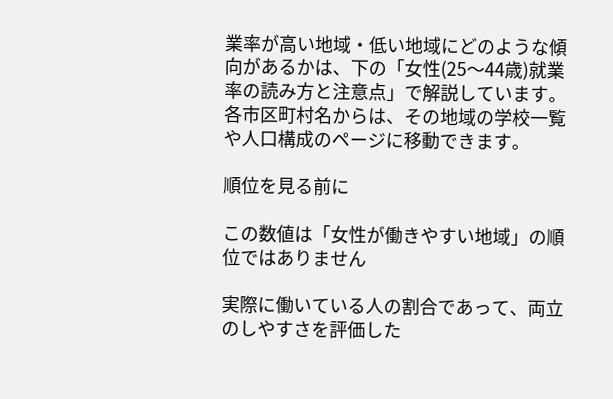業率が高い地域・低い地域にどのような傾向があるかは、下の「女性(25〜44歳)就業率の読み方と注意点」で解説しています。各市区町村名からは、その地域の学校一覧や人口構成のページに移動できます。

順位を見る前に

この数値は「女性が働きやすい地域」の順位ではありません

実際に働いている人の割合であって、両立のしやすさを評価した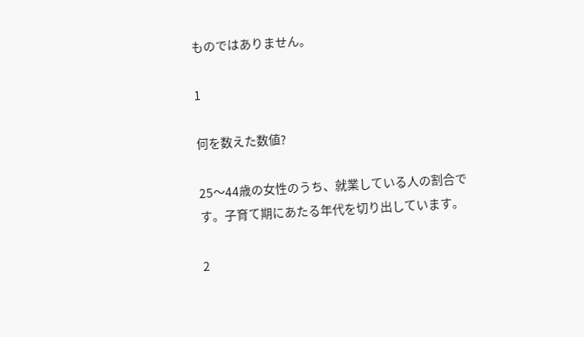ものではありません。

1

何を数えた数値?

25〜44歳の女性のうち、就業している人の割合です。子育て期にあたる年代を切り出しています。

2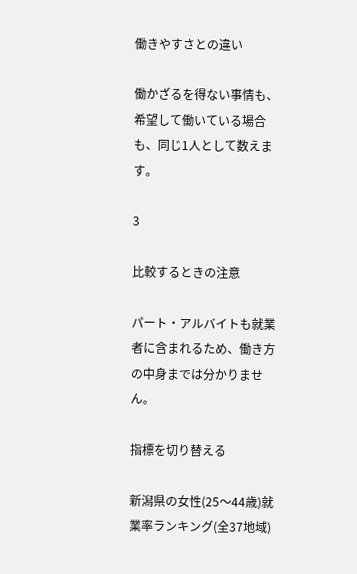働きやすさとの違い

働かざるを得ない事情も、希望して働いている場合も、同じ1人として数えます。

3

比較するときの注意

パート・アルバイトも就業者に含まれるため、働き方の中身までは分かりません。

指標を切り替える

新潟県の女性(25〜44歳)就業率ランキング(全37地域)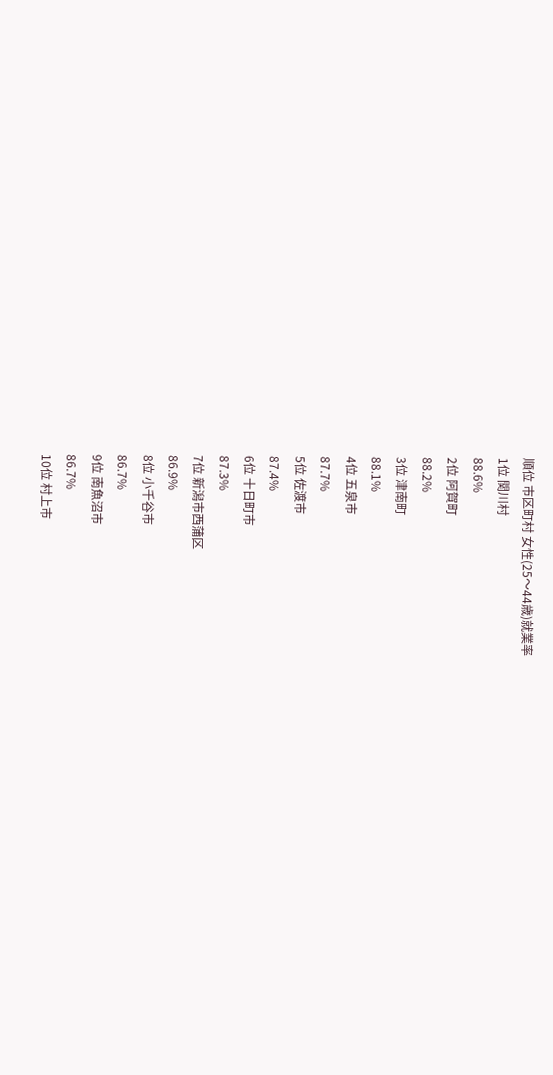順位 市区町村 女性(25〜44歳)就業率
1位 関川村
88.6%
2位 阿賀町
88.2%
3位 津南町
88.1%
4位 五泉市
87.7%
5位 佐渡市
87.4%
6位 十日町市
87.3%
7位 新潟市西蒲区
86.9%
8位 小千谷市
86.7%
9位 南魚沼市
86.7%
10位 村上市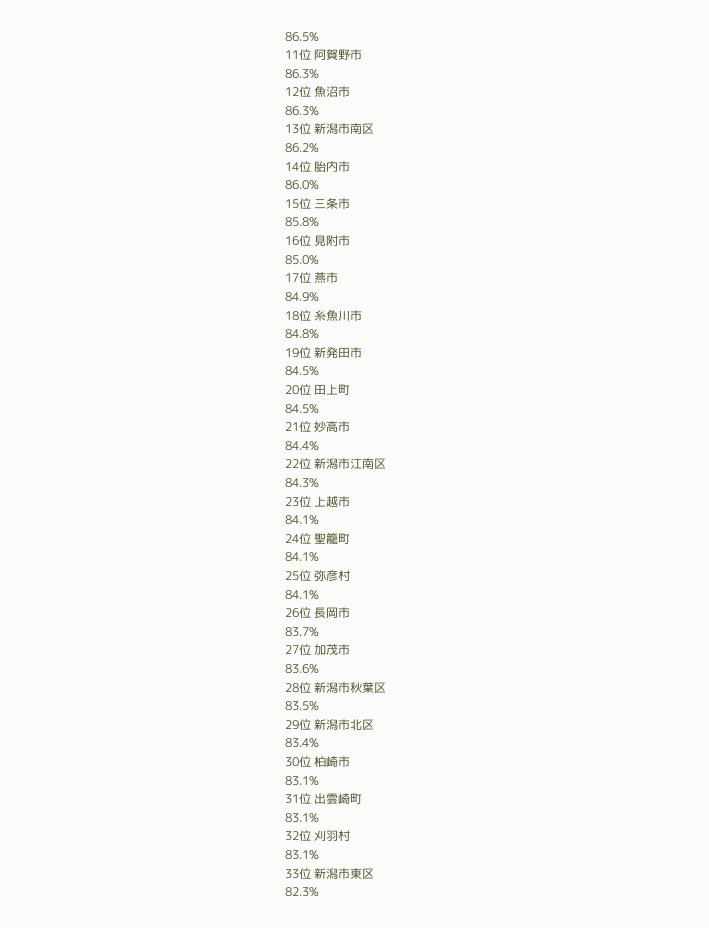86.5%
11位 阿賀野市
86.3%
12位 魚沼市
86.3%
13位 新潟市南区
86.2%
14位 胎内市
86.0%
15位 三条市
85.8%
16位 見附市
85.0%
17位 燕市
84.9%
18位 糸魚川市
84.8%
19位 新発田市
84.5%
20位 田上町
84.5%
21位 妙高市
84.4%
22位 新潟市江南区
84.3%
23位 上越市
84.1%
24位 聖籠町
84.1%
25位 弥彦村
84.1%
26位 長岡市
83.7%
27位 加茂市
83.6%
28位 新潟市秋葉区
83.5%
29位 新潟市北区
83.4%
30位 柏崎市
83.1%
31位 出雲崎町
83.1%
32位 刈羽村
83.1%
33位 新潟市東区
82.3%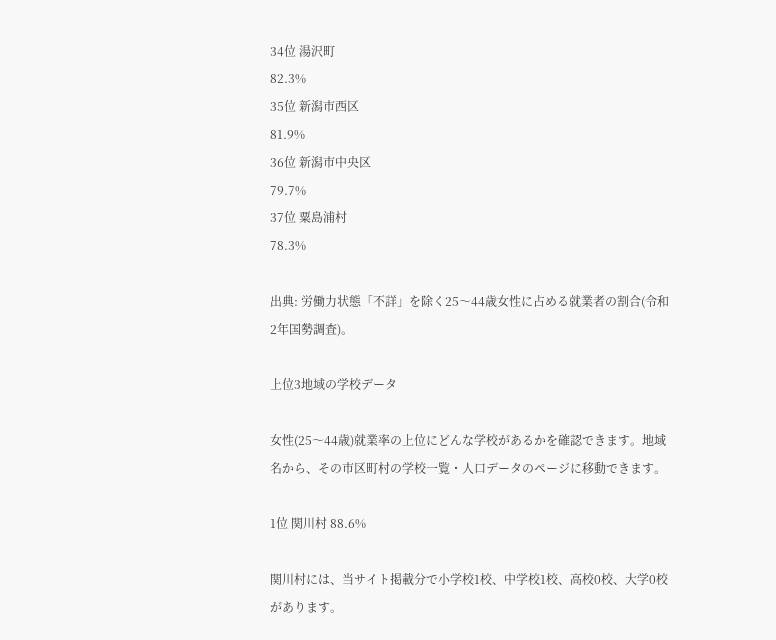34位 湯沢町
82.3%
35位 新潟市西区
81.9%
36位 新潟市中央区
79.7%
37位 粟島浦村
78.3%

出典: 労働力状態「不詳」を除く25〜44歳女性に占める就業者の割合(令和2年国勢調査)。

上位3地域の学校データ

女性(25〜44歳)就業率の上位にどんな学校があるかを確認できます。地域名から、その市区町村の学校一覧・人口データのページに移動できます。

1位 関川村 88.6%

関川村には、当サイト掲載分で小学校1校、中学校1校、高校0校、大学0校があります。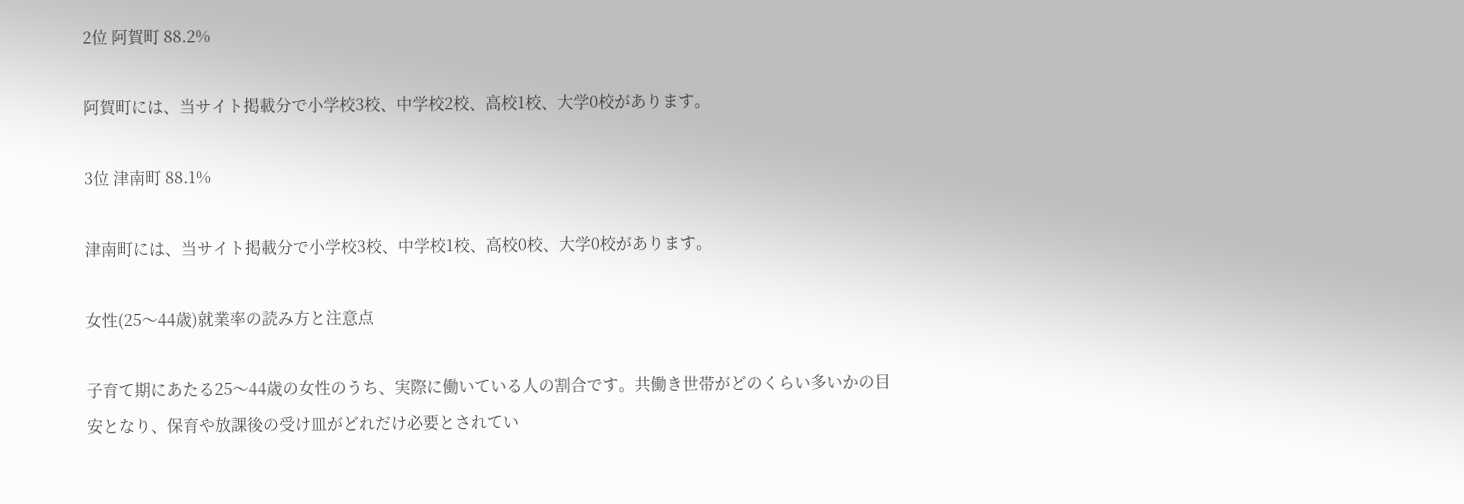2位 阿賀町 88.2%

阿賀町には、当サイト掲載分で小学校3校、中学校2校、高校1校、大学0校があります。

3位 津南町 88.1%

津南町には、当サイト掲載分で小学校3校、中学校1校、高校0校、大学0校があります。

女性(25〜44歳)就業率の読み方と注意点

子育て期にあたる25〜44歳の女性のうち、実際に働いている人の割合です。共働き世帯がどのくらい多いかの目安となり、保育や放課後の受け皿がどれだけ必要とされてい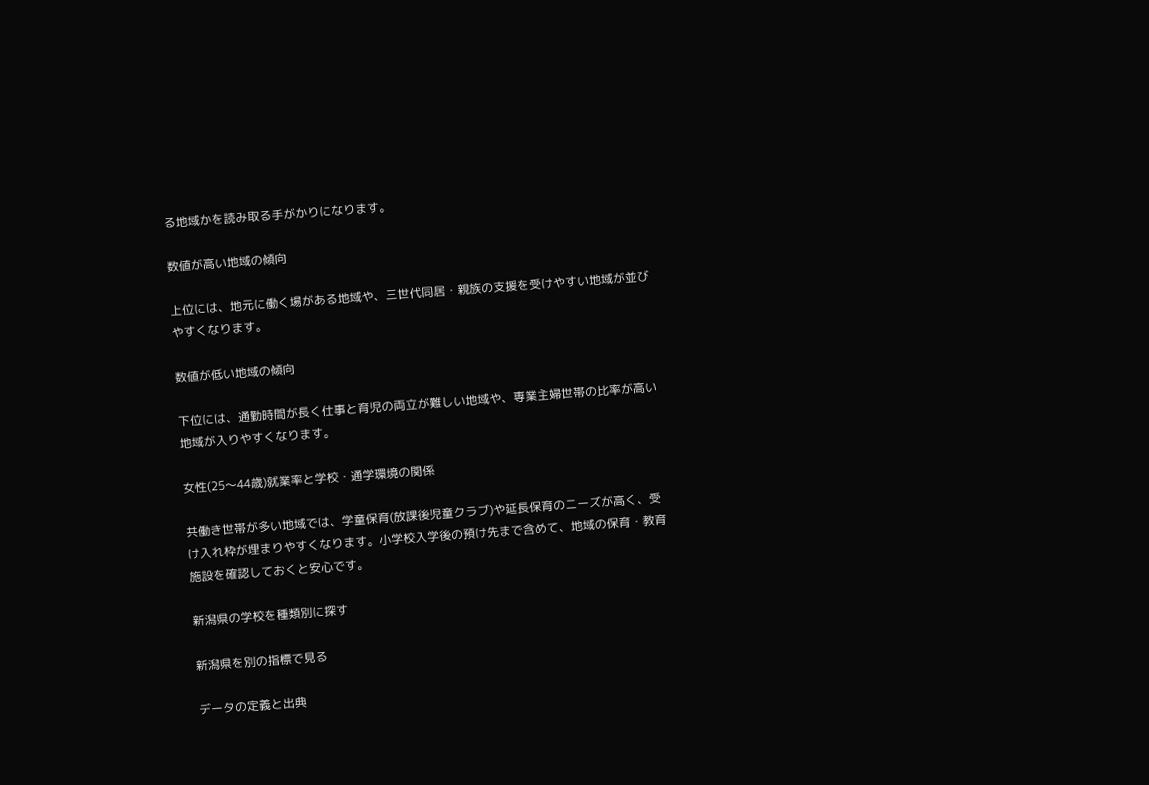る地域かを読み取る手がかりになります。

数値が高い地域の傾向

上位には、地元に働く場がある地域や、三世代同居・親族の支援を受けやすい地域が並びやすくなります。

数値が低い地域の傾向

下位には、通勤時間が長く仕事と育児の両立が難しい地域や、専業主婦世帯の比率が高い地域が入りやすくなります。

女性(25〜44歳)就業率と学校・通学環境の関係

共働き世帯が多い地域では、学童保育(放課後児童クラブ)や延長保育のニーズが高く、受け入れ枠が埋まりやすくなります。小学校入学後の預け先まで含めて、地域の保育・教育施設を確認しておくと安心です。

新潟県の学校を種類別に探す

新潟県を別の指標で見る

データの定義と出典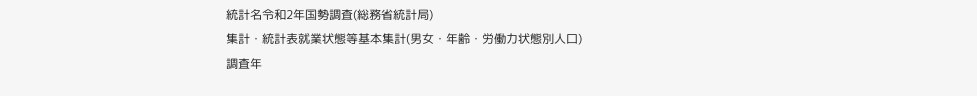統計名令和2年国勢調査(総務省統計局)
集計・統計表就業状態等基本集計(男女・年齢・労働力状態別人口)
調査年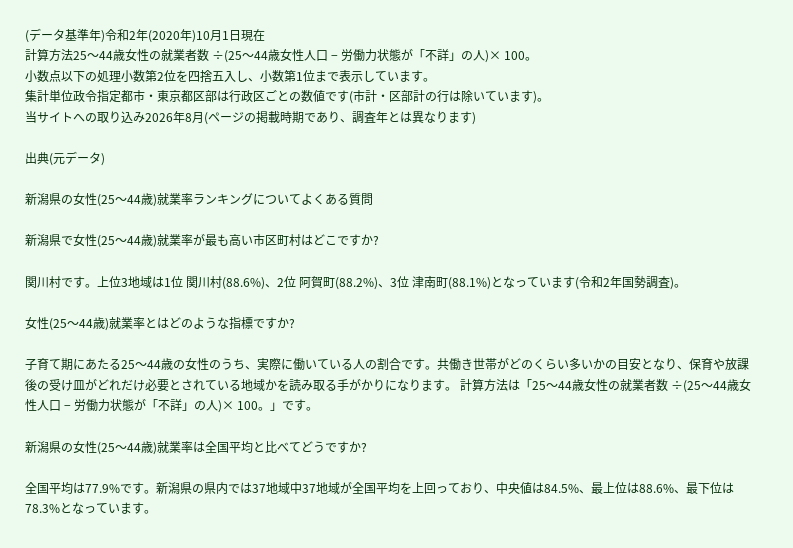(データ基準年)令和2年(2020年)10月1日現在
計算方法25〜44歳女性の就業者数 ÷(25〜44歳女性人口 − 労働力状態が「不詳」の人)× 100。
小数点以下の処理小数第2位を四捨五入し、小数第1位まで表示しています。
集計単位政令指定都市・東京都区部は行政区ごとの数値です(市計・区部計の行は除いています)。
当サイトへの取り込み2026年8月(ページの掲載時期であり、調査年とは異なります)

出典(元データ)

新潟県の女性(25〜44歳)就業率ランキングについてよくある質問

新潟県で女性(25〜44歳)就業率が最も高い市区町村はどこですか?

関川村です。上位3地域は1位 関川村(88.6%)、2位 阿賀町(88.2%)、3位 津南町(88.1%)となっています(令和2年国勢調査)。

女性(25〜44歳)就業率とはどのような指標ですか?

子育て期にあたる25〜44歳の女性のうち、実際に働いている人の割合です。共働き世帯がどのくらい多いかの目安となり、保育や放課後の受け皿がどれだけ必要とされている地域かを読み取る手がかりになります。 計算方法は「25〜44歳女性の就業者数 ÷(25〜44歳女性人口 − 労働力状態が「不詳」の人)× 100。」です。

新潟県の女性(25〜44歳)就業率は全国平均と比べてどうですか?

全国平均は77.9%です。新潟県の県内では37地域中37地域が全国平均を上回っており、中央値は84.5%、最上位は88.6%、最下位は78.3%となっています。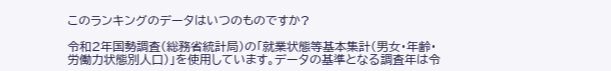このランキングのデータはいつのものですか?

令和2年国勢調査(総務省統計局)の「就業状態等基本集計(男女・年齢・労働力状態別人口)」を使用しています。データの基準となる調査年は令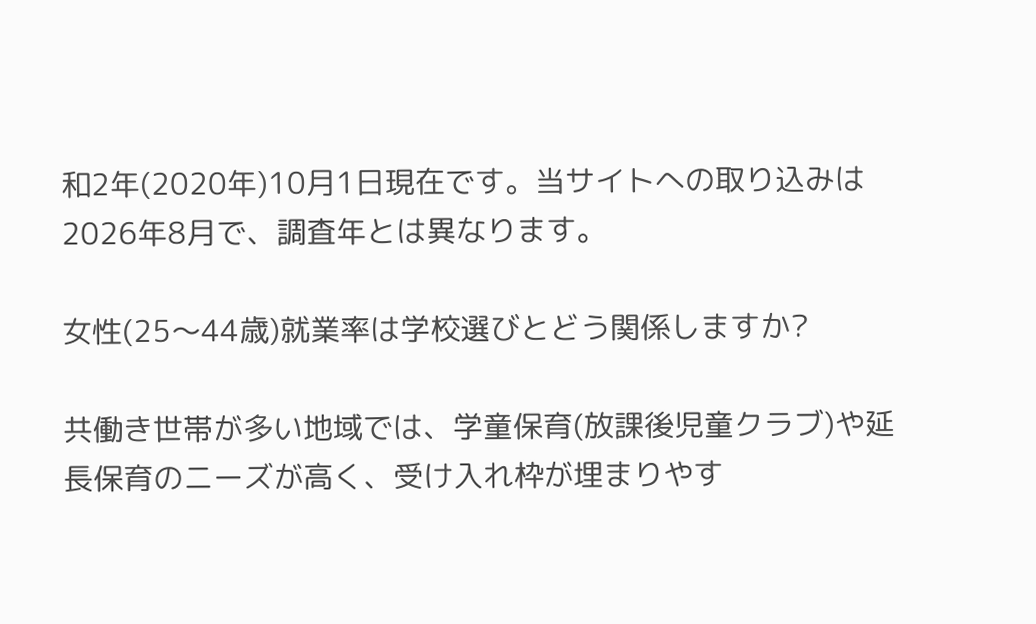和2年(2020年)10月1日現在です。当サイトへの取り込みは2026年8月で、調査年とは異なります。

女性(25〜44歳)就業率は学校選びとどう関係しますか?

共働き世帯が多い地域では、学童保育(放課後児童クラブ)や延長保育のニーズが高く、受け入れ枠が埋まりやす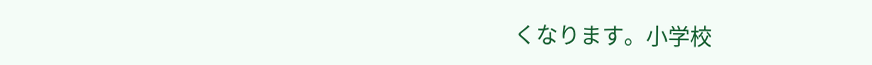くなります。小学校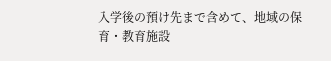入学後の預け先まで含めて、地域の保育・教育施設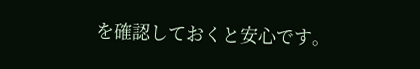を確認しておくと安心です。